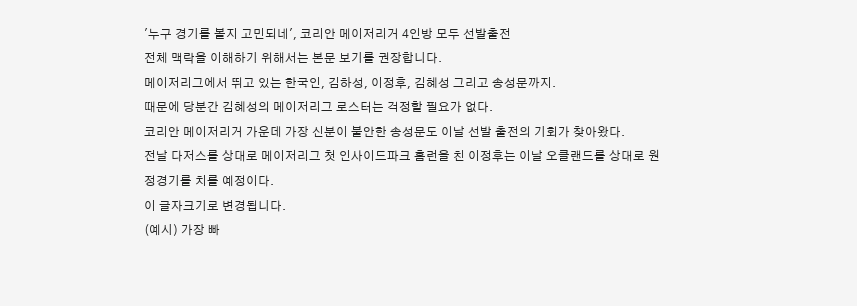'누구 경기를 볼지 고민되네', 코리안 메이저리거 4인방 모두 선발출전
전체 맥락을 이해하기 위해서는 본문 보기를 권장합니다.
메이저리그에서 뛰고 있는 한국인, 김하성, 이정후, 김혜성 그리고 송성문까지.
때문에 당분간 김혜성의 메이저리그 로스터는 걱정할 필요가 없다.
코리안 메이저리거 가운데 가장 신분이 불안한 송성문도 이날 선발 출전의 기회가 찾아왔다.
전날 다저스를 상대로 메이저리그 첫 인사이드파크 홈런을 친 이정후는 이날 오클랜드를 상대로 원정경기를 치를 예정이다.
이 글자크기로 변경됩니다.
(예시) 가장 빠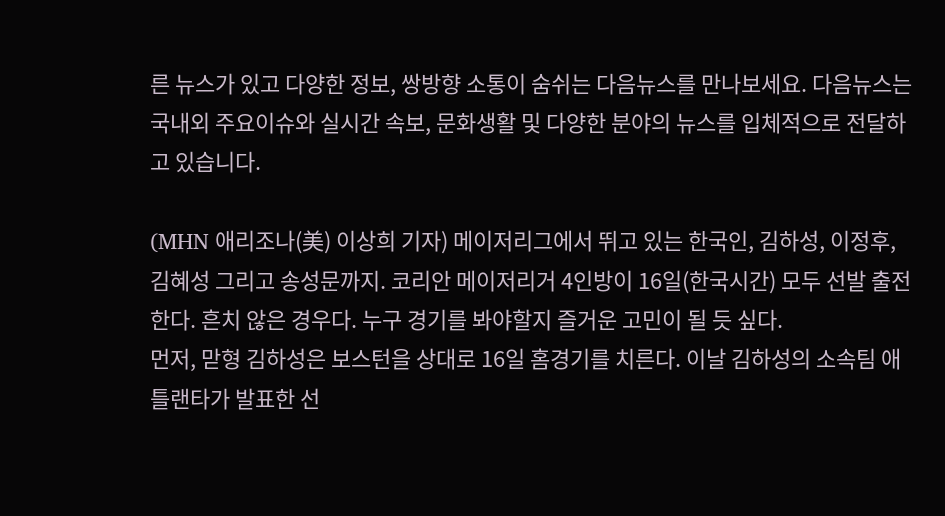른 뉴스가 있고 다양한 정보, 쌍방향 소통이 숨쉬는 다음뉴스를 만나보세요. 다음뉴스는 국내외 주요이슈와 실시간 속보, 문화생활 및 다양한 분야의 뉴스를 입체적으로 전달하고 있습니다.

(MHN 애리조나(美) 이상희 기자) 메이저리그에서 뛰고 있는 한국인, 김하성, 이정후, 김혜성 그리고 송성문까지. 코리안 메이저리거 4인방이 16일(한국시간) 모두 선발 출전한다. 흔치 않은 경우다. 누구 경기를 봐야할지 즐거운 고민이 될 듯 싶다.
먼저, 맏형 김하성은 보스턴을 상대로 16일 홈경기를 치른다. 이날 김하성의 소속팀 애틀랜타가 발표한 선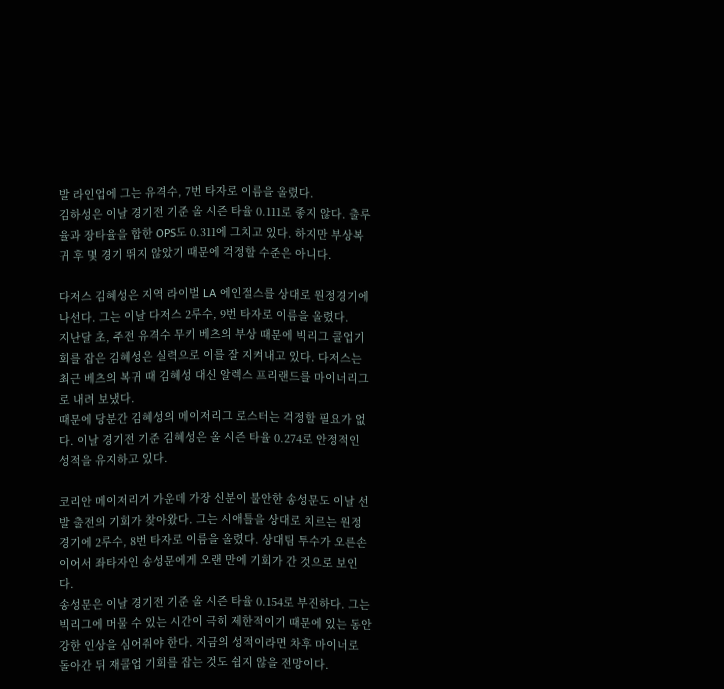발 라인업에 그는 유격수, 7번 타자로 이름을 올렸다.
김하성은 이날 경기전 기준 올 시즌 타율 0.111로 좋지 않다. 출루율과 장타율을 합한 OPS도 0.311에 그치고 있다. 하지만 부상복귀 후 몇 경기 뛰지 않았기 때문에 걱정할 수준은 아니다.

다저스 김혜성은 지역 라이벌 LA 에인절스를 상대로 원정경기에 나선다. 그는 이날 다저스 2루수, 9번 타자로 이름을 올렸다.
지난달 초, 주전 유격수 무키 베츠의 부상 때문에 빅리그 콜업기회를 잡은 김혜성은 실력으로 이를 잘 지켜내고 있다. 다저스는 최근 베츠의 복귀 때 김혜성 대신 알렉스 프리랜드를 마이너리그로 내려 보냈다.
때문에 당분간 김혜성의 메이저리그 로스터는 걱정할 필요가 없다. 이날 경기전 기준 김혜성은 올 시즌 타율 0.274로 안정적인 성적을 유지하고 있다.

코리안 메이저리거 가운데 가장 신분이 불안한 송성문도 이날 선발 출전의 기회가 찾아왔다. 그는 시애틀을 상대로 치르는 원정경기에 2루수, 8번 타자로 이름을 올렸다. 상대팀 투수가 오른손이어서 좌타자인 송성문에게 오랜 만에 기회가 간 것으로 보인다.
송성문은 이날 경기전 기준 올 시즌 타율 0.154로 부진하다. 그는 빅리그에 머물 수 있는 시간이 극히 제한적이기 때문에 있는 동안 강한 인상을 심어줘야 한다. 지금의 성적이라면 차후 마이너로 돌아간 뒤 재콜업 기회를 잡는 것도 쉽지 않을 전망이다.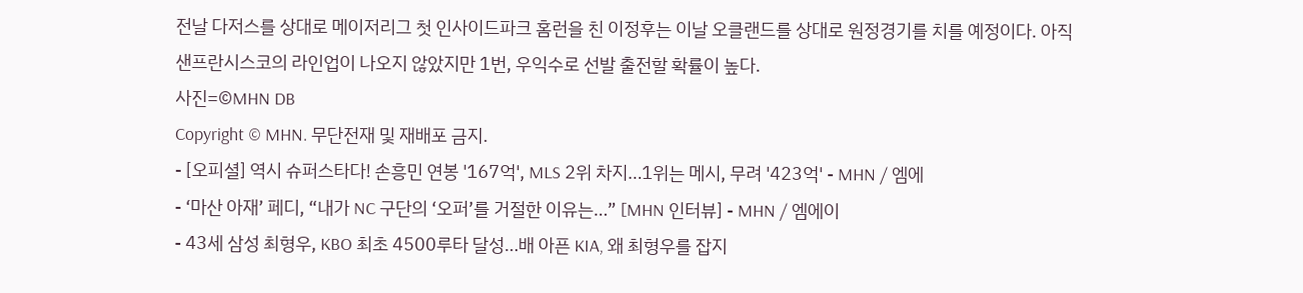전날 다저스를 상대로 메이저리그 첫 인사이드파크 홈런을 친 이정후는 이날 오클랜드를 상대로 원정경기를 치를 예정이다. 아직 샌프란시스코의 라인업이 나오지 않았지만 1번, 우익수로 선발 출전할 확률이 높다.
사진=©MHN DB
Copyright © MHN. 무단전재 및 재배포 금지.
- [오피셜] 역시 슈퍼스타다! 손흥민 연봉 '167억', MLS 2위 차지…1위는 메시, 무려 '423억' - MHN / 엠에
- ‘마산 아재’ 페디, “내가 NC 구단의 ‘오퍼’를 거절한 이유는…” [MHN 인터뷰] - MHN / 엠에이
- 43세 삼성 최형우, KBO 최초 4500루타 달성…배 아픈 KIA, 왜 최형우를 잡지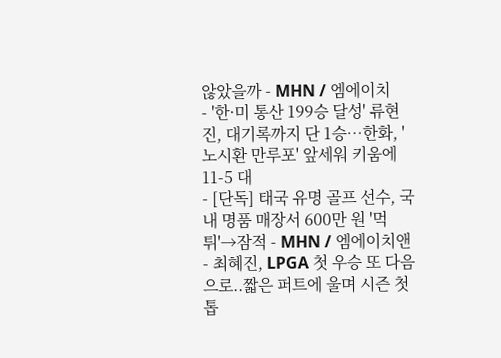않았을까 - MHN / 엠에이치
- '한·미 통산 199승 달성' 류현진, 대기록까지 단 1승…한화, '노시환 만루포' 앞세워 키움에 11-5 대
- [단독] 태국 유명 골프 선수, 국내 명품 매장서 600만 원 '먹튀'→잠적 - MHN / 엠에이치앤
- 최혜진, LPGA 첫 우승 또 다음으로..짧은 퍼트에 울며 시즌 첫 톱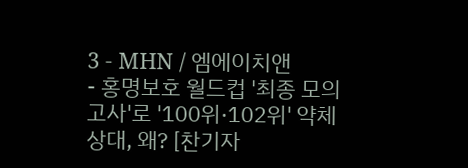3 - MHN / 엠에이치앤
- 홍명보호 월드컵 '최종 모의고사'로 '100위·102위' 약체 상대, 왜? [찬기자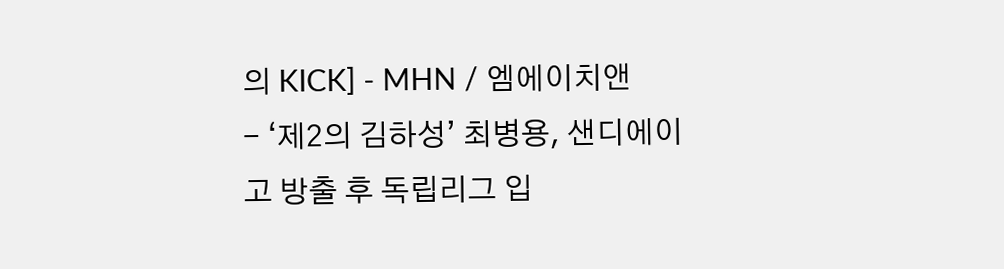의 KICK] - MHN / 엠에이치앤
- ‘제2의 김하성’ 최병용, 샌디에이고 방출 후 독립리그 입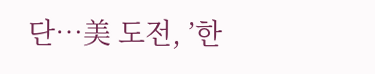단…美 도전, ’한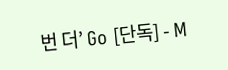번 더’ Go [단독] - M